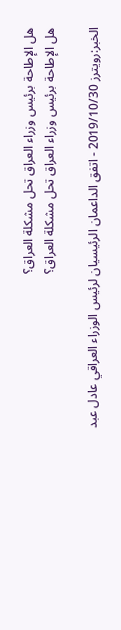هل الإطاحة برئيس وزراء العراق تحل مشكلة العراق؟
هل الإطاحة برئيس وزراء العراق تحل مشكلة العراق؟

الخبر:رويترز 2019/10/30 - اتفق الداعمان الرئيسيان لرئيس الوزراء العراقي عادل عبد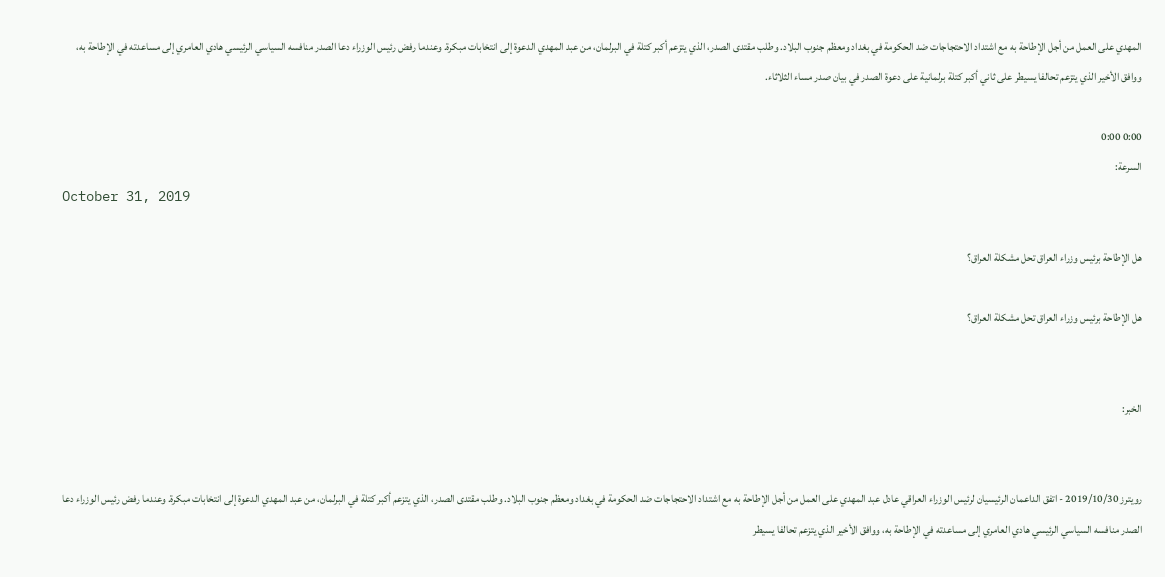المهدي على العمل من أجل الإطاحة به مع اشتداد الاحتجاجات ضد الحكومة في بغداد ومعظم جنوب البلاد. وطلب مقتدى الصدر، الذي يتزعم أكبر كتلة في البرلمان، من عبد المهدي الدعوة إلى انتخابات مبكرة. وعندما رفض رئيس الوزراء دعا الصدر منافسه السياسي الرئيسي هادي العامري إلى مساعدته في الإطاحة به، ووافق الأخير الذي يتزعم تحالفا يسيطر على ثاني أكبر كتلة برلمانية على دعوة الصدر في بيان صدر مساء الثلاثاء.

0:00 0:00
السرعة:
October 31, 2019

هل الإطاحة برئيس وزراء العراق تحل مشكلة العراق؟

هل الإطاحة برئيس وزراء العراق تحل مشكلة العراق؟


الخبر:


رويترز 2019/10/30 - اتفق الداعمان الرئيسيان لرئيس الوزراء العراقي عادل عبد المهدي على العمل من أجل الإطاحة به مع اشتداد الاحتجاجات ضد الحكومة في بغداد ومعظم جنوب البلاد. وطلب مقتدى الصدر، الذي يتزعم أكبر كتلة في البرلمان، من عبد المهدي الدعوة إلى انتخابات مبكرة. وعندما رفض رئيس الوزراء دعا الصدر منافسه السياسي الرئيسي هادي العامري إلى مساعدته في الإطاحة به، ووافق الأخير الذي يتزعم تحالفا يسيطر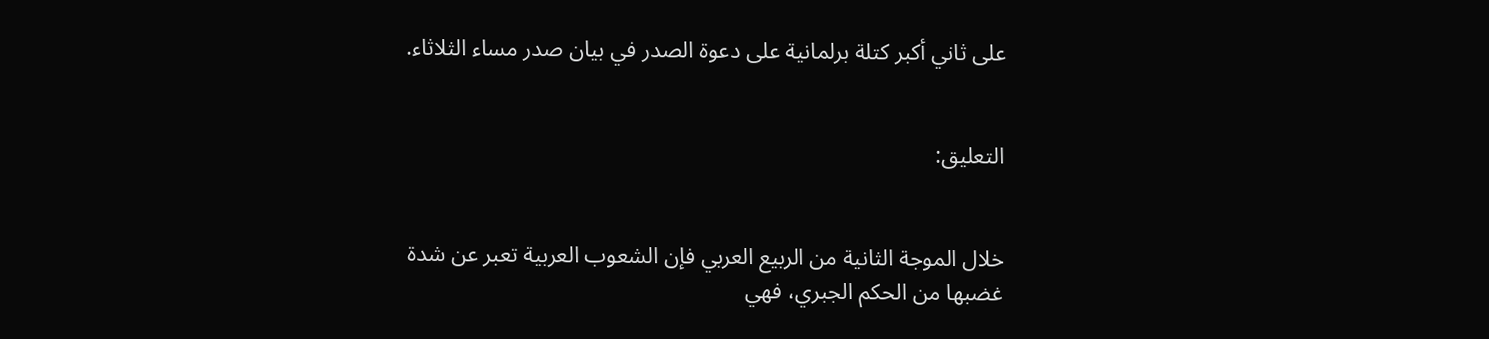على ثاني أكبر كتلة برلمانية على دعوة الصدر في بيان صدر مساء الثلاثاء.


التعليق:


خلال الموجة الثانية من الربيع العربي فإن الشعوب العربية تعبر عن شدة غضبها من الحكم الجبري، فهي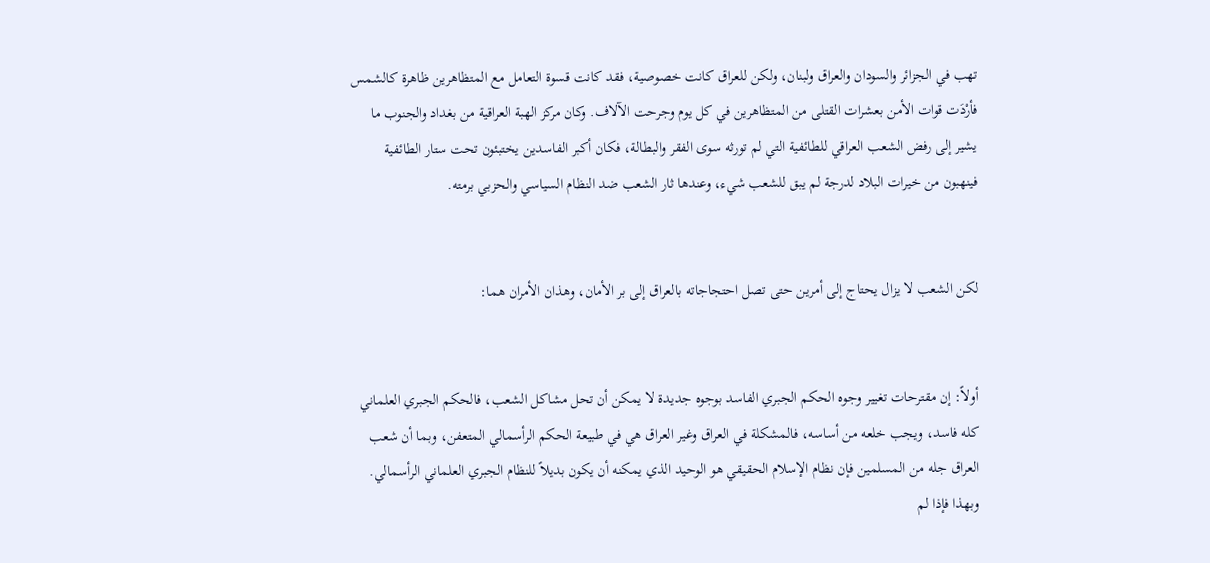تهب في الجزائر والسودان والعراق ولبنان، ولكن للعراق كانت خصوصية، فقد كانت قسوة التعامل مع المتظاهرين ظاهرة كالشمس فأرْدَت قوات الأمن بعشرات القتلى من المتظاهرين في كل يوم وجرحت الآلاف. وكان مركز الهبة العراقية من بغداد والجنوب ما يشير إلى رفض الشعب العراقي للطائفية التي لم تورثه سوى الفقر والبطالة، فكان أكبر الفاسدين يختبئون تحت ستار الطائفية فينهبون من خيرات البلاد لدرجة لم يبق للشعب شيء، وعندها ثار الشعب ضد النظام السياسي والحزبي برمته.


لكن الشعب لا يزال يحتاج إلى أمرين حتى تصل احتجاجاته بالعراق إلى بر الأمان، وهذان الأمران هما:


أولاً: إن مقترحات تغيير وجوه الحكم الجبري الفاسد بوجوه جديدة لا يمكن أن تحل مشاكل الشعب، فالحكم الجبري العلماني كله فاسد، ويجب خلعه من أساسه، فالمشكلة في العراق وغير العراق هي في طبيعة الحكم الرأسمالي المتعفن، وبما أن شعب العراق جله من المسلمين فإن نظام الإسلام الحقيقي هو الوحيد الذي يمكنه أن يكون بديلاً للنظام الجبري العلماني الرأسمالي. وبهذا فإذا لم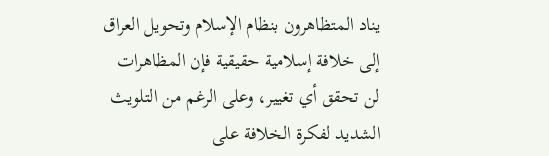يناد المتظاهرون بنظام الإسلام وتحويل العراق إلى خلافة إسلامية حقيقية فإن المظاهرات لن تحقق أي تغيير، وعلى الرغم من التلويث الشديد لفكرة الخلافة على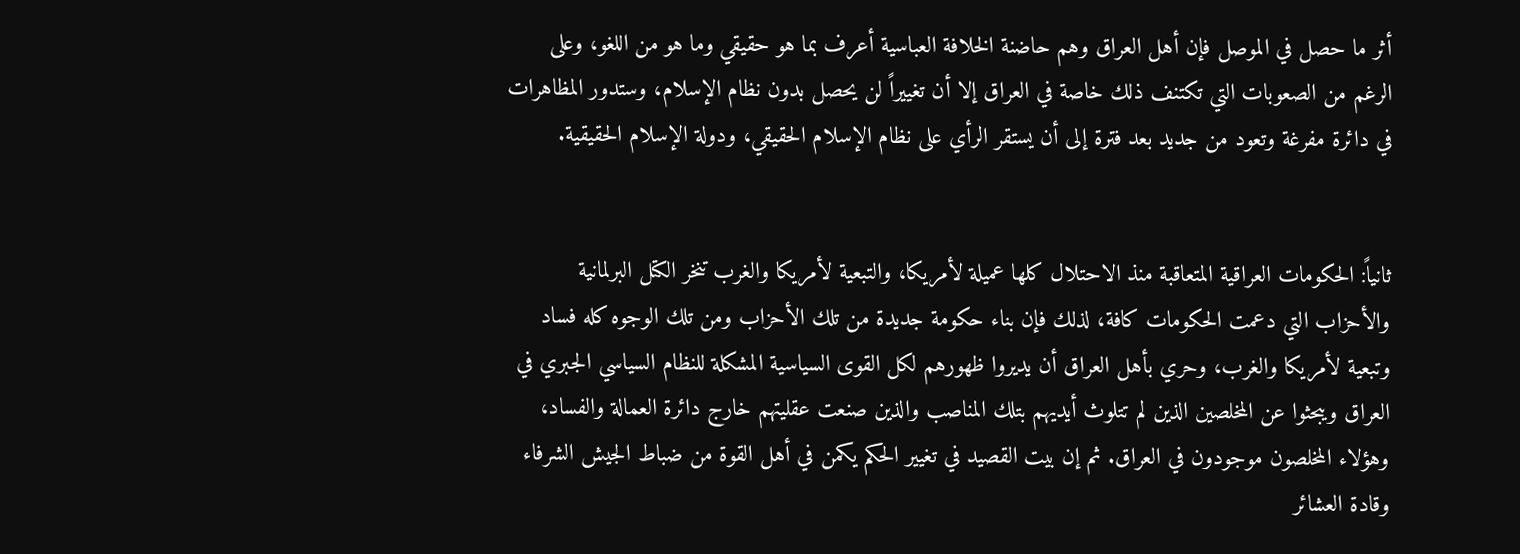أثر ما حصل في الموصل فإن أهل العراق وهم حاضنة الخلافة العباسية أعرف بما هو حقيقي وما هو من اللغو، وعلى الرغم من الصعوبات التي تكتنف ذلك خاصة في العراق إلا أن تغييراً لن يحصل بدون نظام الإسلام، وستدور المظاهرات في دائرة مفرغة وتعود من جديد بعد فترة إلى أن يستقر الرأي على نظام الإسلام الحقيقي، ودولة الإسلام الحقيقية.


ثانياً: الحكومات العراقية المتعاقبة منذ الاحتلال كلها عميلة لأمريكا، والتبعية لأمريكا والغرب تنخر الكتل البرلمانية والأحزاب التي دعمت الحكومات كافة، لذلك فإن بناء حكومة جديدة من تلك الأحزاب ومن تلك الوجوه كله فساد وتبعية لأمريكا والغرب، وحري بأهل العراق أن يديروا ظهورهم لكل القوى السياسية المشكلة للنظام السياسي الجبري في العراق ويبحثوا عن المخلصين الذين لم تتلوث أيديهم بتلك المناصب والذين صنعت عقليتهم خارج دائرة العمالة والفساد، وهؤلاء المخلصون موجودون في العراق. ثم إن بيت القصيد في تغيير الحكم يكمن في أهل القوة من ضباط الجيش الشرفاء وقادة العشائر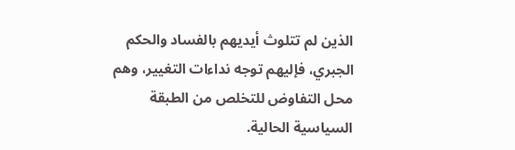الذين لم تتلوث أيديهم بالفساد والحكم الجبري، فإليهم توجه نداءات التغيير، وهم محل التفاوض للتخلص من الطبقة السياسية الحالية.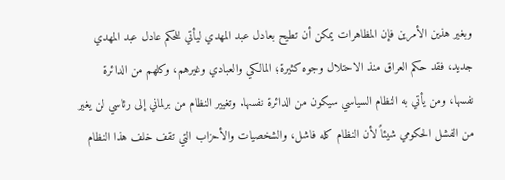وبغير هذين الأمرين فإن المظاهرات يمكن أن تطيح بعادل عبد المهدي ليأتي للحكم عادل عبد المهدي جديد، فقد حكم العراق منذ الاحتلال وجوه كثيرة؛ المالكي والعبادي وغيرهم، وكلهم من الدائرة نفسها، ومن يأتي به النظام السياسي سيكون من الدائرة نفسها. وتغيير النظام من برلماني إلى رئاسي لن يغير من الفشل الحكومي شيئاً لأن النظام كله فاشل، والشخصيات والأحزاب التي تقف خلف هذا النظام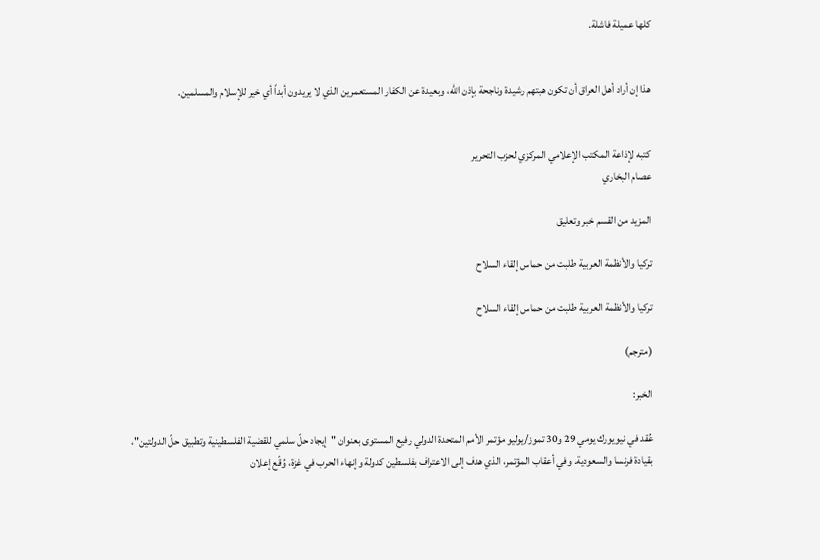كلها عميلة فاشلة.


هذا إن أراد أهل العراق أن تكون هبتهم رشيدة وناجحة بإذن الله، وبعيدة عن الكفار المستعمرين الذي لا يريدون أبداً أي خير للإسلام والمسلمين.


كتبه لإذاعة المكتب الإعلامي المركزي لحزب التحرير
عصام البخاري

المزيد من القسم خبر وتعليق

تركيا والأنظمة العربية طلبت من حماس إلقاء السلاح

تركيا والأنظمة العربية طلبت من حماس إلقاء السلاح

(مترجم)

الخبر:

عُقد في نيويورك يومي 29 و30 تموز/يوليو مؤتمر الأمم المتحدة الدولي رفيع المستوى بعنوان "إيجاد حلّ سلمي للقضية الفلسطينية وتطبيق حلّ الدولتين"، بقيادة فرنسا والسعودية. وفي أعقاب المؤتمر، الذي هدف إلى الاعتراف بفلسطين كدولة وإنهاء الحرب في غزة، وُقّع إعلان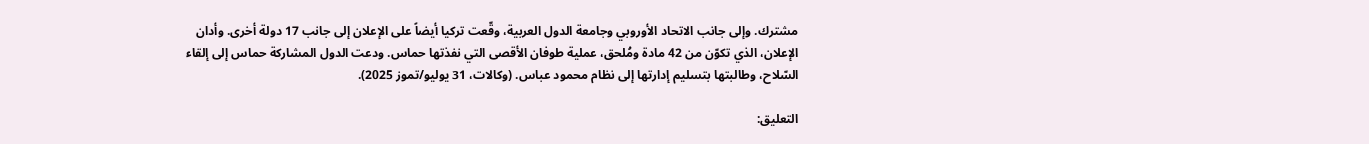مشترك. وإلى جانب الاتحاد الأوروبي وجامعة الدول العربية، وقّعت تركيا أيضاً على الإعلان إلى جانب 17 دولة أخرى. وأدان الإعلان، الذي تكوّن من 42 مادة ومُلحق، عملية طوفان الأقصى التي نفذتها حماس. ودعت الدول المشاركة حماس إلى إلقاء السّلاح، وطالبتها بتسليم إدارتها إلى نظام محمود عباس. (وكالات، 31 يوليو/تموز 2025).

التعليق: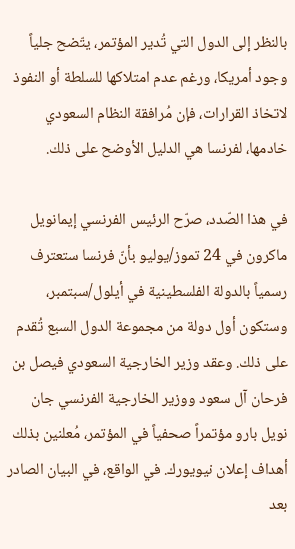بالنظر إلى الدول التي تُدير المؤتمر، يتّضح جلياً وجود أمريكا، ورغم عدم امتلاكها للسلطة أو النفوذ لاتخاذ القرارات، فإن مُرافقة النظام السعودي خادمها، لفرنسا هي الدليل الأوضح على ذلك.

في هذا الصّدد، صرّح الرئيس الفرنسي إيمانويل ماكرون في 24 تموز/يوليو بأنّ فرنسا ستعترف رسمياً بالدولة الفلسطينية في أيلول/سبتمبر، وستكون أول دولة من مجموعة الدول السبع تُقدم على ذلك. وعقد وزير الخارجية السعودي فيصل بن فرحان آل سعود ووزير الخارجية الفرنسي جان نويل بارو مؤتمراً صحفياً في المؤتمر، مُعلنين بذلك أهداف إعلان نيويورك. في الواقع، في البيان الصادر بعد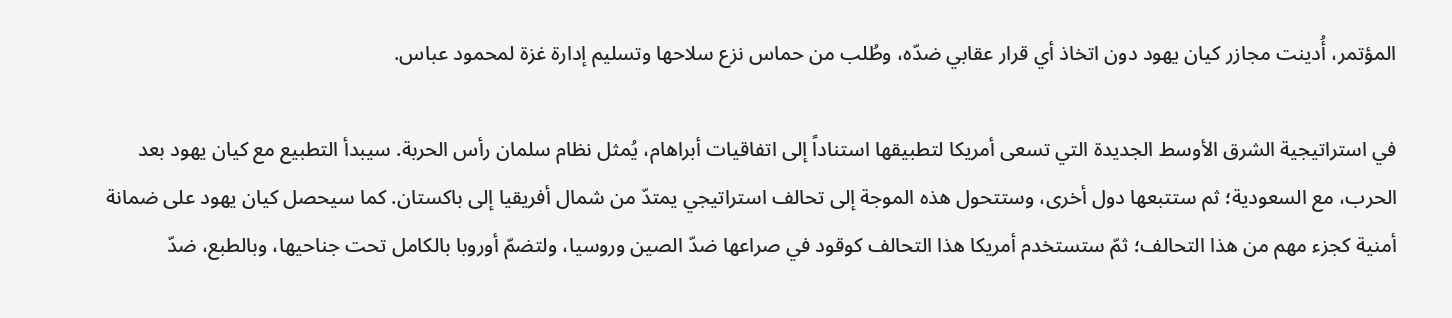المؤتمر، أُدينت مجازر كيان يهود دون اتخاذ أي قرار عقابي ضدّه، وطُلب من حماس نزع سلاحها وتسليم إدارة غزة لمحمود عباس.

في استراتيجية الشرق الأوسط الجديدة التي تسعى أمريكا لتطبيقها استناداً إلى اتفاقيات أبراهام، يُمثل نظام سلمان رأس الحربة. سيبدأ التطبيع مع كيان يهود بعد الحرب، مع السعودية؛ ثم ستتبعها دول أخرى، وستتحول هذه الموجة إلى تحالف استراتيجي يمتدّ من شمال أفريقيا إلى باكستان. كما سيحصل كيان يهود على ضمانة أمنية كجزء مهم من هذا التحالف؛ ثمّ ستستخدم أمريكا هذا التحالف كوقود في صراعها ضدّ الصين وروسيا، ولتضمّ أوروبا بالكامل تحت جناحيها، وبالطبع، ضدّ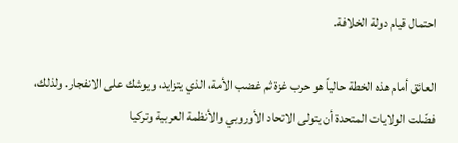احتمال قيام دولة الخلافة.

العائق أمام هذه الخطة حالياً هو حرب غزة ثم غضب الأمة، الذي يتزايد، ويوشك على الانفجار. ولذلك، فضّلت الولايات المتحدة أن يتولى الاتحاد الأوروبي والأنظمة العربية وتركيا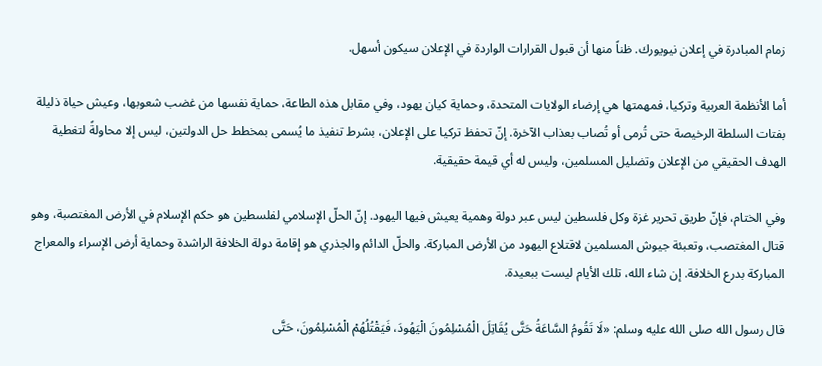زمام المبادرة في إعلان نيويورك. ظناً منها أن قبول القرارات الواردة في الإعلان سيكون أسهل.

أما الأنظمة العربية وتركيا، فمهمتها هي إرضاء الولايات المتحدة، وحماية كيان يهود، وفي مقابل هذه الطاعة، حماية نفسها من غضب شعوبها، وعيش حياة ذليلة بفتات السلطة الرخيصة حتى تُرمى أو تُصاب بعذاب الآخرة. إنّ تحفظ تركيا على الإعلان، بشرط تنفيذ ما يُسمى بمخطط حل الدولتين، ليس إلا محاولةً لتغطية الهدف الحقيقي من الإعلان وتضليل المسلمين، وليس له أي قيمة حقيقية.

وفي الختام، فإنّ طريق تحرير غزة وكل فلسطين ليس عبر دولة وهمية يعيش فيها اليهود. إنّ الحلّ الإسلامي لفلسطين هو حكم الإسلام في الأرض المغتصبة، وهو قتال المغتصب، وتعبئة جيوش المسلمين لاقتلاع اليهود من الأرض المباركة. والحلّ الدائم والجذري هو إقامة دولة الخلافة الراشدة وحماية أرض الإسراء والمعراج المباركة بدرع الخلافة. إن شاء الله، تلك الأيام ليست ببعيدة.

قال رسول الله صلى الله عليه وسلم: «لَا تَقُومُ السَّاعَةُ حَتَّى يُقَاتِلَ الْمُسْلِمُونَ الْيَهُودَ، فَيَقْتُلُهُمْ الْمُسْلِمُونَ، حَتَّى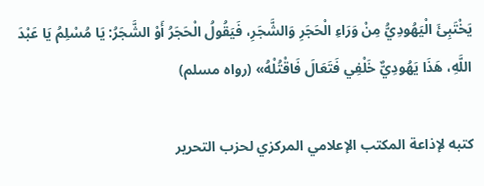يَخْتَبِئَ الْيَهُودِيُّ مِنْ وَرَاءِ الْحَجَرِ وَالشَّجَرِ، فَيَقُولُ الْحَجَرُ أَوْ الشَّجَرُ: يَا مُسْلِمُ يَا عَبْدَ اللَّهِ، هَذَا يَهُودِيٌّ خَلْفِي فَتَعَالَ فَاقْتُلْهُ» (رواه مسلم)

كتبه لإذاعة المكتب الإعلامي المركزي لحزب التحرير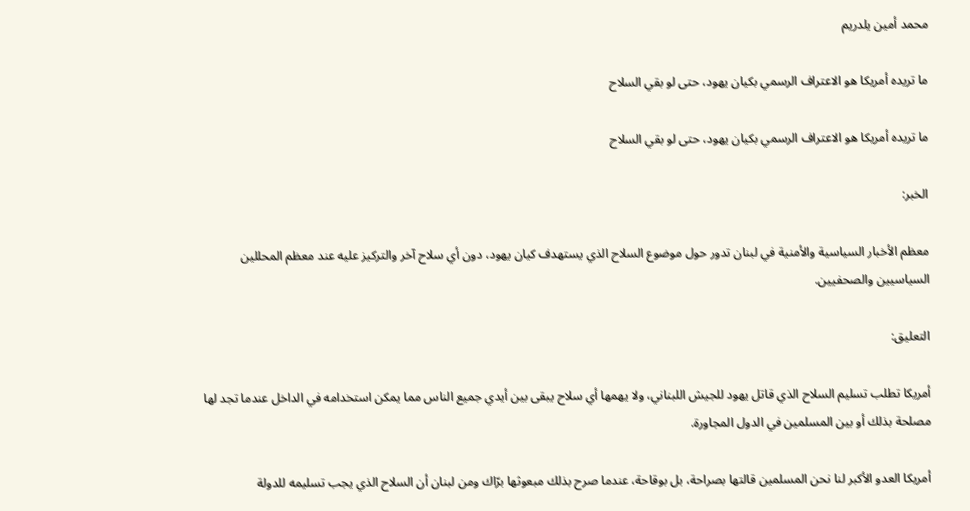محمد أمين يلدريم

ما تريده أمريكا هو الاعتراف الرسمي بكيان يهود، حتى لو بقي السلاح

ما تريده أمريكا هو الاعتراف الرسمي بكيان يهود، حتى لو بقي السلاح

الخبر:

معظم الأخبار السياسية والأمنية في لبنان تدور حول موضوع السلاح الذي يستهدف كيان يهود، دون أي سلاح آخر والتركيز عليه عند معظم المحللين السياسيين والصحفيين.

التعليق:

أمريكا تطلب تسليم السلاح الذي قاتل يهود للجيش اللبناني، ولا يهمها أي سلاح يبقى بين أيدي جميع الناس مما يمكن استخدامه في الداخل عندما تجد لها مصلحة بذلك أو بين المسلمين في الدول المجاورة.

أمريكا العدو الأكبر لنا نحن المسلمين قالتها بصراحة، بل بوقاحة، عندما صرح بذلك مبعوثها برّاك ومن لبنان أن السلاح الذي يجب تسليمه للدولة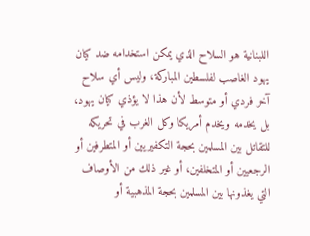اللبنانية هو السلاح الذي يمكن استخدامه ضد كيان يهود الغاصب لفلسطين المباركة، وليس أي سلاح آخر فردي أو متوسط لأن هذا لا يؤذي كيان يهود، بل يخدمه ويخدم أمريكا وكل الغرب في تحريكه للتقاتل بين المسلمين بحجة التكفيريين أو المتطرفين أو الرجعيين أو المتخلفين، أو غير ذلك من الأوصاف التي يغذونها بين المسلمين بحجة المذهبية أو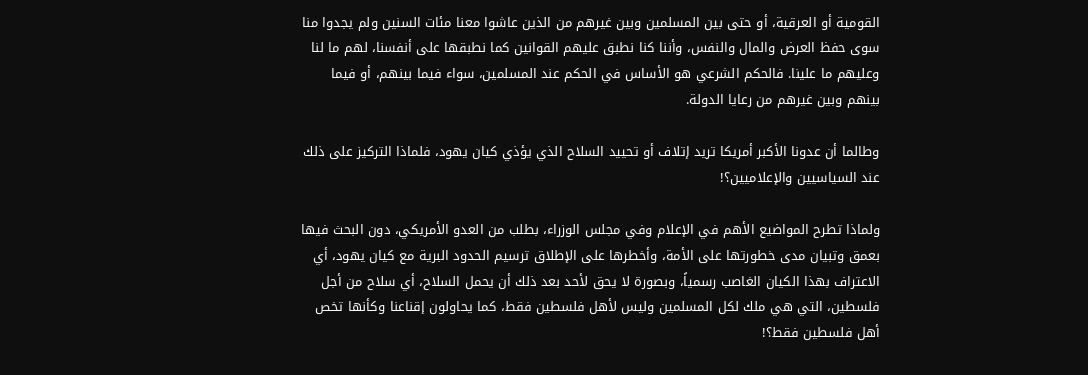القومية أو العرقية، أو حتى بين المسلمين وبين غيرهم من الذين عاشوا معنا مئات السنين ولم يجدوا منا سوى حفظ العرض والمال والنفس، وأننا كنا نطبق عليهم القوانين كما نطبقها على أنفسنا، لهم ما لنا وعليهم ما علينا. فالحكم الشرعي هو الأساس في الحكم عند المسلمين، سواء فيما بينهم، أو فيما بينهم وبين غيرهم من رعايا الدولة.

وطالما أن عدونا الأكبر أمريكا تريد إتلاف أو تحييد السلاح الذي يؤذي كيان يهود، فلماذا التركيز على ذلك عند السياسيين والإعلاميين؟!

ولماذا تطرح المواضيع الأهم في الإعلام وفي مجلس الوزراء، بطلب من العدو الأمريكي، دون البحث فيها بعمق وتبيان مدى خطورتها على الأمة، وأخطرها على الإطلاق ترسيم الحدود البرية مع كيان يهود، أي الاعتراف بهذا الكيان الغاصب رسمياً، وبصورة لا يحق لأحد بعد ذلك أن يحمل السلاح، أي سلاح من أجل فلسطين، التي هي ملك لكل المسلمين وليس لأهل فلسطين فقط، كما يحاولون إقناعنا وكأنها تخص أهل فلسطين فقط؟!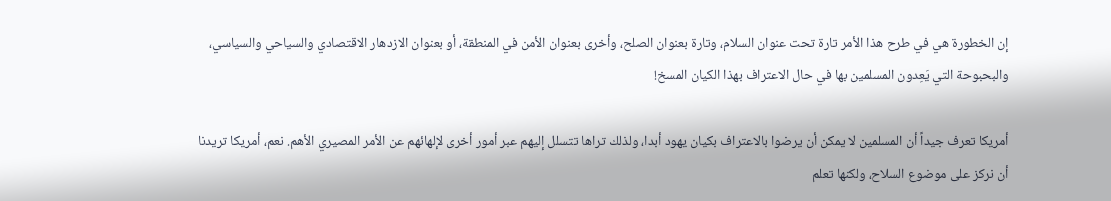إن الخطورة هي في طرح هذا الأمر تارة تحت عنوان السلام، وتارة بعنوان الصلح، وأخرى بعنوان الأمن في المنطقة، أو بعنوان الازدهار الاقتصادي والسياحي والسياسي، والبحبوحة التي يَعِدون المسلمين بها في حال الاعتراف بهذا الكيان المسخ!

أمريكا تعرف جيداً أن المسلمين لا يمكن أن يرضوا بالاعتراف بكيان يهود أبدا، ولذلك تراها تتسلل إليهم عبر أمور أخرى لإلهائهم عن الأمر المصيري الأهم. نعم، أمريكا تريدنا أن نركز على موضوع السلاح، ولكنها تعلم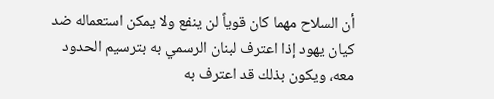أن السلاح مهما كان قوياً لن ينفع ولا يمكن استعماله ضد كيان يهود إذا اعترف لبنان الرسمي به بترسيم الحدود معه، ويكون بذلك قد اعترف به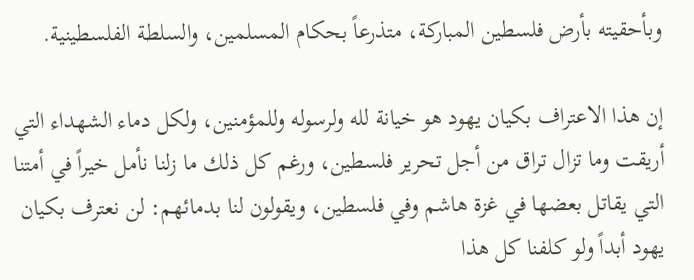وبأحقيته بأرض فلسطين المباركة، متذرعاً بحكام المسلمين، والسلطة الفلسطينية.

إن هذا الاعتراف بكيان يهود هو خيانة لله ولرسوله وللمؤمنين، ولكل دماء الشهداء التي أريقت وما تزال تراق من أجل تحرير فلسطين، ورغم كل ذلك ما زلنا نأمل خيراً في أمتنا التي يقاتل بعضها في غزة هاشم وفي فلسطين، ويقولون لنا بدمائهم: لن نعترف بكيان يهود أبداً ولو كلفنا كل هذا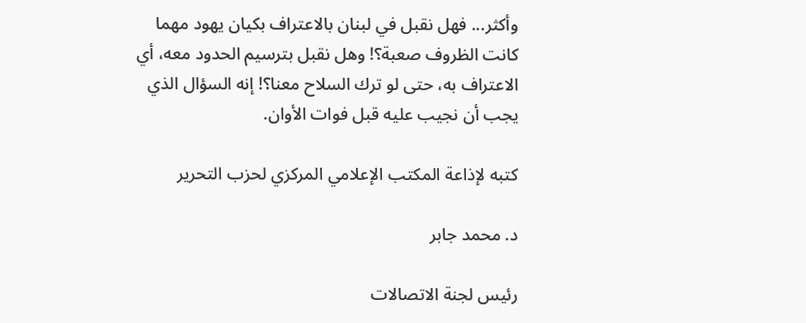وأكثر... فهل نقبل في لبنان بالاعتراف بكيان يهود مهما كانت الظروف صعبة؟! وهل نقبل بترسيم الحدود معه، أي الاعتراف به، حتى لو ترك السلاح معنا؟! إنه السؤال الذي يجب أن نجيب عليه قبل فوات الأوان.

كتبه لإذاعة المكتب الإعلامي المركزي لحزب التحرير

د. محمد جابر

رئيس لجنة الاتصالات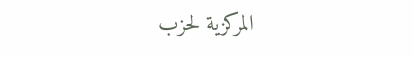المركزية لحزب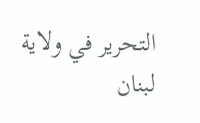التحرير في ولاية لبنان